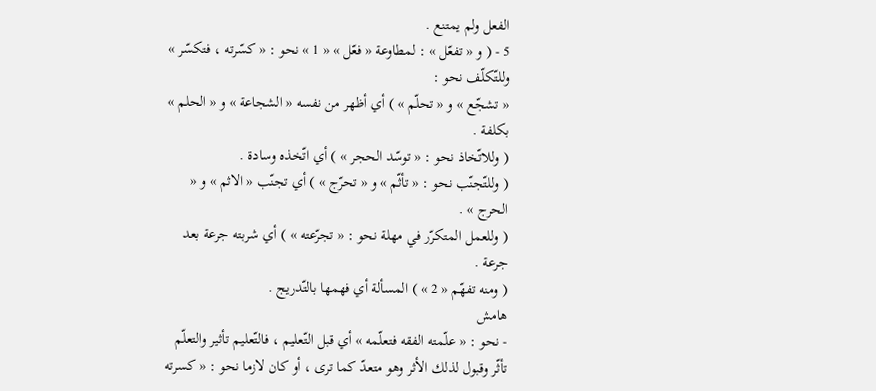الفعل ولم يمتنع .
5 - ( و « تفعّل » : لمطاوعة « فعّل » « 1 » نحو : « كسّرته ، فتكسّر » وللتّكلّف نحو :
« تشجّع » و « تحلّم » ) أي أظهر من نفسه « الشجاعة » و « الحلم » بكلفة .
( وللاتّخاذ نحو : « توسّد الحجر » ) أي اتّخذه وسادة .
( وللتّجنّب نحو : « تأثّم » و « تحرّج » ) أي تجنّب « الاثم » و « الحرج » .
( وللعمل المتكرّر في مهلة نحو : « تجرّعته » ) أي شربته جرعة بعد جرعة .
( ومنه تفهّم « 2 » ) المسألة أي فهمها بالتّدريج .
هامش
- نحو : « علّمته الفقه فتعلّمه » أي قبل التّعليم ، فالتّعليم تأثير والتعلّم تأثّر وقبول لذلك الأثر وهو متعدّ كما ترى ، أو كان لازما نحو : « كسرته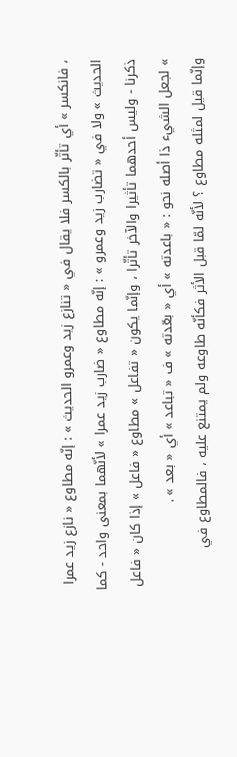، فانكسر » أي تأثّر بالكسر فلا يقال في « تنازع زيد وعمرو الحديث » : إنّه مطاوع « نازع زيد عمرا الحديث » ولا في « تضارب زيد وعمرو » : إنّه مطاوع « ضارب زيد عمرا » لأنّهما بمعنى واحد - كما ذكرنا - وليس أحدهما تأثيرا والآخر تأثّرا ، وإنّما يكون « تفاعل » مطاوع « فاعل » إذا كان « فاعل » لجعل الشيء ذا أصله نحو : « باعدته » أي « بعّدته » ف « تباعد » أي « بعد » .
وإنّما قيل لمثله مطاوع ؟ لأنّه لمّا قبل الأثر فكأنّه طاوعه ولم يمتنع عليه ، فالمطاوع في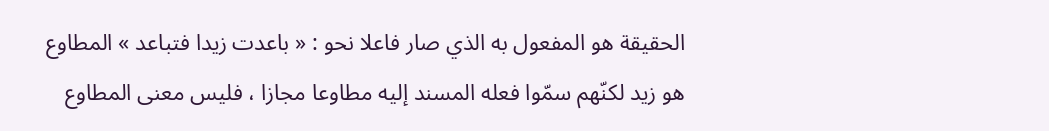الحقيقة هو المفعول به الذي صار فاعلا نحو : « باعدت زيدا فتباعد » المطاوع هو زيد لكنّهم سمّوا فعله المسند إليه مطاوعا مجازا ، فليس معنى المطاوع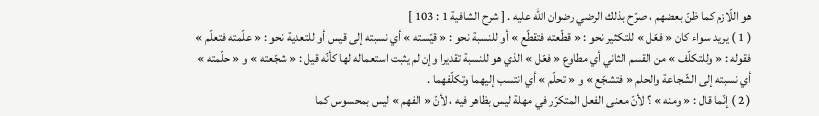هو اللّازم كما ظنّ بعضهم ، صرّح بذلك الرضي رضوان اللّه عليه . [ شرح الشافية 1 : 103 ]
( 1 ) يريد سواء كان « فعّل » للتكثير نحو : « قطّعته فتقطّع » أو للنسبة نحو : « قيّسته » أي نسبته إلى قيس أو للتعدية نحو : « علّمته فتعلّم » فقوله : « وللتكلّف » من القسم الثاني أي مطاوع « فعّل » الذي هو للنسبة تقديرا وإن لم يثبت استعماله لها كأنّه قيل : « شجّعته » و « حلّمته » أي نسبته إلى الشّجاعة والحلم « فتشجّع » و « تحلّم » أي انتسب إليهما وتكلّفهما .
( 2 ) إنّما قال : « ومنه » ؟ لأنّ معنى الفعل المتكرّر في مهلة ليس بظاهر فيه ، لأنّ « الفهم » ليس بمحسوس كما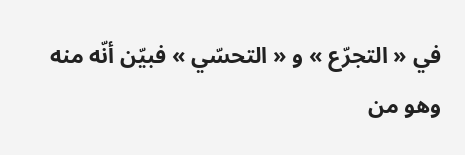في « التجرّع » و « التحسّي » فبيّن أنّه منه وهو من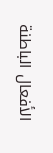الأفعال الباطنة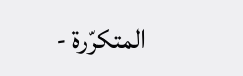المتكرّرة -